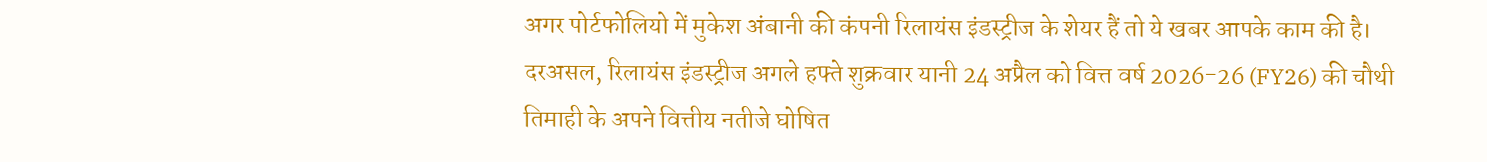अगर पोर्टफोलियो में मुकेश अंबानी की कंपनी रिलायंस इंडस्ट्रीज के शेयर हैं तो ये खबर आपके काम की है। दरअसल, रिलायंस इंडस्ट्रीज अगले हफ्ते शुक्रवार यानी 24 अप्रैल को वित्त वर्ष 2026-26 (FY26) की चौथी तिमाही के अपने वित्तीय नतीजे घोषित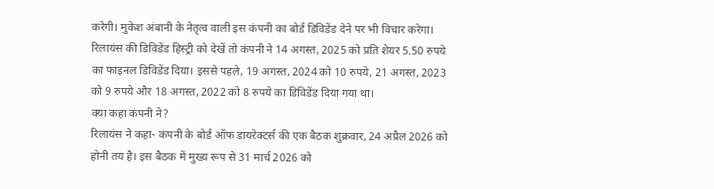करेगी। मुकेश अंबानी के नेतृत्व वाली इस कंपनी का बोर्ड डिविडेंड देने पर भी विचार करेगा। रिलायंस की डिविडेंड हिस्ट्री को देखें तो कंपनी ने 14 अगस्त, 2025 को प्रति शेयर 5.50 रुपये का फाइनल डिविडेंड दिया। इससे पहले, 19 अगस्त, 2024 को 10 रुपये, 21 अगस्त, 2023 को 9 रुपये और 18 अगस्त, 2022 को 8 रुपये का डिविडेंड दिया गया था।
क्या कहा कंपनी ने?
रिलायंस ने कहा- कंपनी के बोर्ड ऑफ डायरेक्टर्स की एक बैठक शुक्रवार, 24 अप्रैल 2026 को होनी तय है। इस बैठक में मुख्य रूप से 31 मार्च 2026 को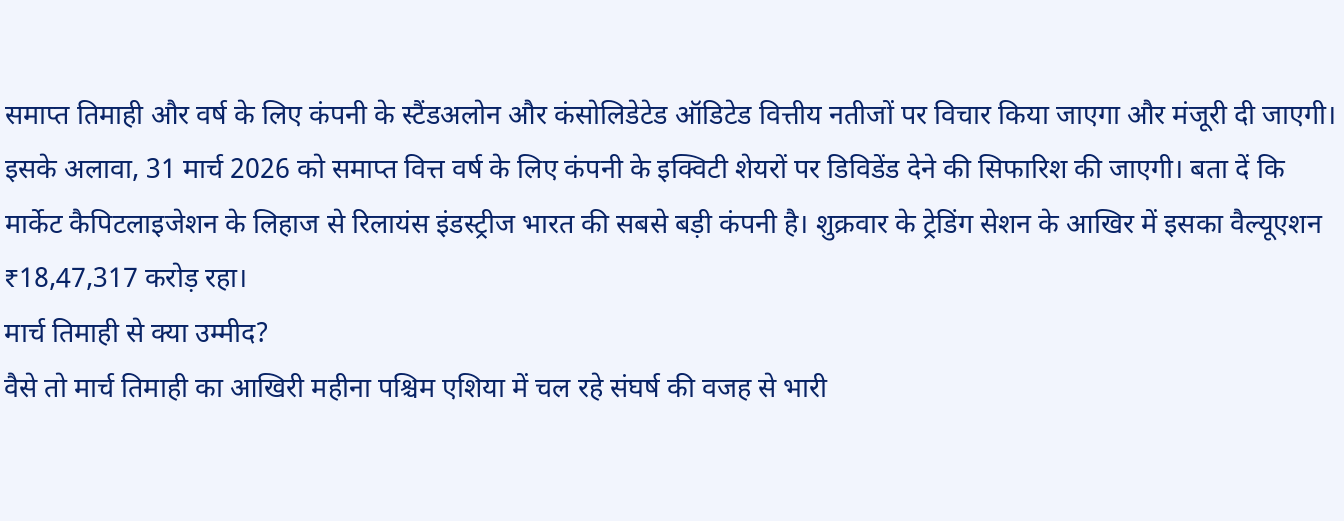समाप्त तिमाही और वर्ष के लिए कंपनी के स्टैंडअलोन और कंसोलिडेटेड ऑडिटेड वित्तीय नतीजों पर विचार किया जाएगा और मंजूरी दी जाएगी। इसके अलावा, 31 मार्च 2026 को समाप्त वित्त वर्ष के लिए कंपनी के इक्विटी शेयरों पर डिविडेंड देने की सिफारिश की जाएगी। बता दें कि मार्केट कैपिटलाइजेशन के लिहाज से रिलायंस इंडस्ट्रीज भारत की सबसे बड़ी कंपनी है। शुक्रवार के ट्रेडिंग सेशन के आखिर में इसका वैल्यूएशन ₹18,47,317 करोड़ रहा।
मार्च तिमाही से क्या उम्मीद?
वैसे तो मार्च तिमाही का आखिरी महीना पश्चिम एशिया में चल रहे संघर्ष की वजह से भारी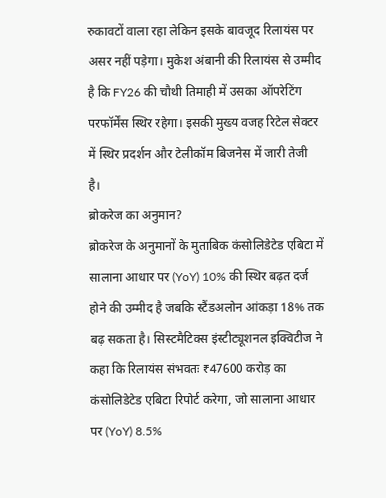रुकावटों वाला रहा लेकिन इसके बावजूद रिलायंस पर असर नहीं पड़ेगा। मुकेश अंबानी की रिलायंस से उम्मीद है कि FY26 की चौथी तिमाही में उसका ऑपरेटिंग परफॉर्मेंस स्थिर रहेगा। इसकी मुख्य वजह रिटेल सेक्टर में स्थिर प्रदर्शन और टेलीकॉम बिजनेस में जारी तेजी है।
ब्रोकरेज का अनुमान?
ब्रोकरेज के अनुमानों के मुताबिक कंसोलिडेटेड एबिटा में सालाना आधार पर (YoY) 10% की स्थिर बढ़त दर्ज होने की उम्मीद है जबकि स्टैंडअलोन आंकड़ा 18% तक बढ़ सकता है। सिस्टमैटिक्स इंस्टीट्यूशनल इक्विटीज ने कहा कि रिलायंस संभवतः ₹47600 करोड़ का कंसोलिडेटेड एबिटा रिपोर्ट करेगा, जो सालाना आधार पर (YoY) 8.5%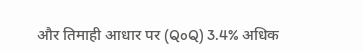और तिमाही आधार पर (QoQ) 3.4% अधिक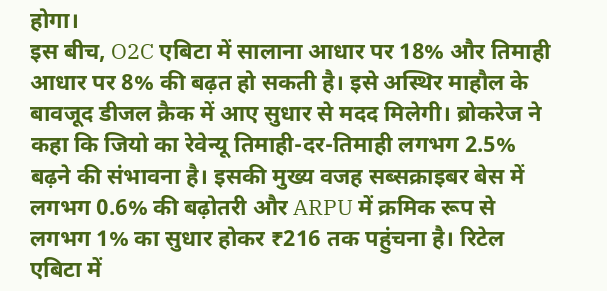होगा।
इस बीच, O2C एबिटा में सालाना आधार पर 18% और तिमाही आधार पर 8% की बढ़त हो सकती है। इसे अस्थिर माहौल के बावजूद डीजल क्रैक में आए सुधार से मदद मिलेगी। ब्रोकरेज ने कहा कि जियो का रेवेन्यू तिमाही-दर-तिमाही लगभग 2.5% बढ़ने की संभावना है। इसकी मुख्य वजह सब्सक्राइबर बेस में लगभग 0.6% की बढ़ोतरी और ARPU में क्रमिक रूप से लगभग 1% का सुधार होकर ₹216 तक पहुंचना है। रिटेल एबिटा में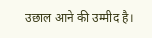उछाल आने की उम्मीद है।